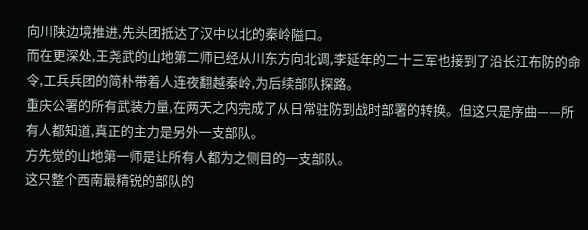向川陕边境推进,先头团抵达了汉中以北的秦岭隘口。
而在更深处,王尧武的山地第二师已经从川东方向北调,李延年的二十三军也接到了沿长江布防的命令,工兵兵团的简朴带着人连夜翻越秦岭,为后续部队探路。
重庆公署的所有武装力量,在两天之内完成了从日常驻防到战时部署的转换。但这只是序曲——所有人都知道,真正的主力是另外一支部队。
方先觉的山地第一师是让所有人都为之侧目的一支部队。
这只整个西南最精锐的部队的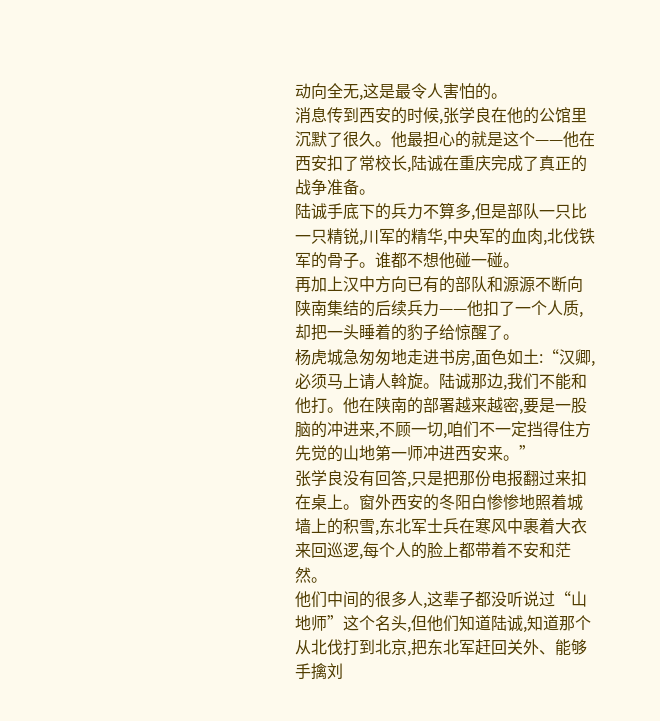动向全无,这是最令人害怕的。
消息传到西安的时候,张学良在他的公馆里沉默了很久。他最担心的就是这个——他在西安扣了常校长,陆诚在重庆完成了真正的战争准备。
陆诚手底下的兵力不算多,但是部队一只比一只精锐,川军的精华,中央军的血肉,北伐铁军的骨子。谁都不想他碰一碰。
再加上汉中方向已有的部队和源源不断向陕南集结的后续兵力——他扣了一个人质,却把一头睡着的豹子给惊醒了。
杨虎城急匆匆地走进书房,面色如土:“汉卿,必须马上请人斡旋。陆诚那边,我们不能和他打。他在陕南的部署越来越密,要是一股脑的冲进来,不顾一切,咱们不一定挡得住方先觉的山地第一师冲进西安来。”
张学良没有回答,只是把那份电报翻过来扣在桌上。窗外西安的冬阳白惨惨地照着城墙上的积雪,东北军士兵在寒风中裹着大衣来回巡逻,每个人的脸上都带着不安和茫然。
他们中间的很多人,这辈子都没听说过“山地师”这个名头,但他们知道陆诚,知道那个从北伐打到北京,把东北军赶回关外、能够手擒刘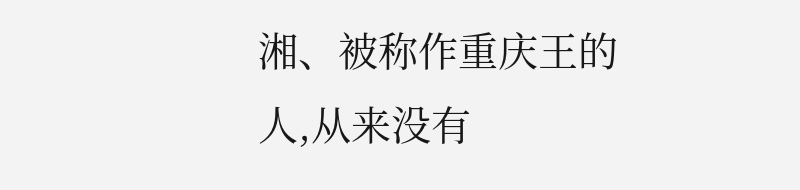湘、被称作重庆王的人,从来没有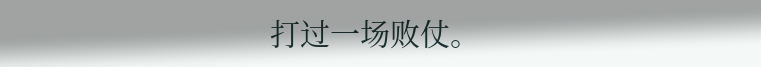打过一场败仗。